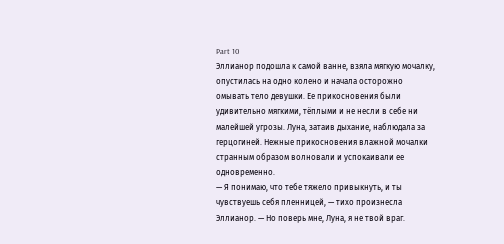Part 10
Эллианор подошла к самой ванне, взяла мягкую мочалку, опустилась на одно колено и начала осторожно омывать тело девушки. Ее прикосновения были удивительно мягкими, тёплыми и не несли в себе ни малейшей угрозы. Луна, затаив дыхание, наблюдала за герцогиней. Нежные прикосновения влажной мочалки странным образом волновали и успокаивали ее одновременно.
— Я понимаю, что тебе тяжело привыкнуть, и ты чувствуешь себя пленницей, — тихо произнесла Эллианор. — Но поверь мне, Луна, я не твой враг.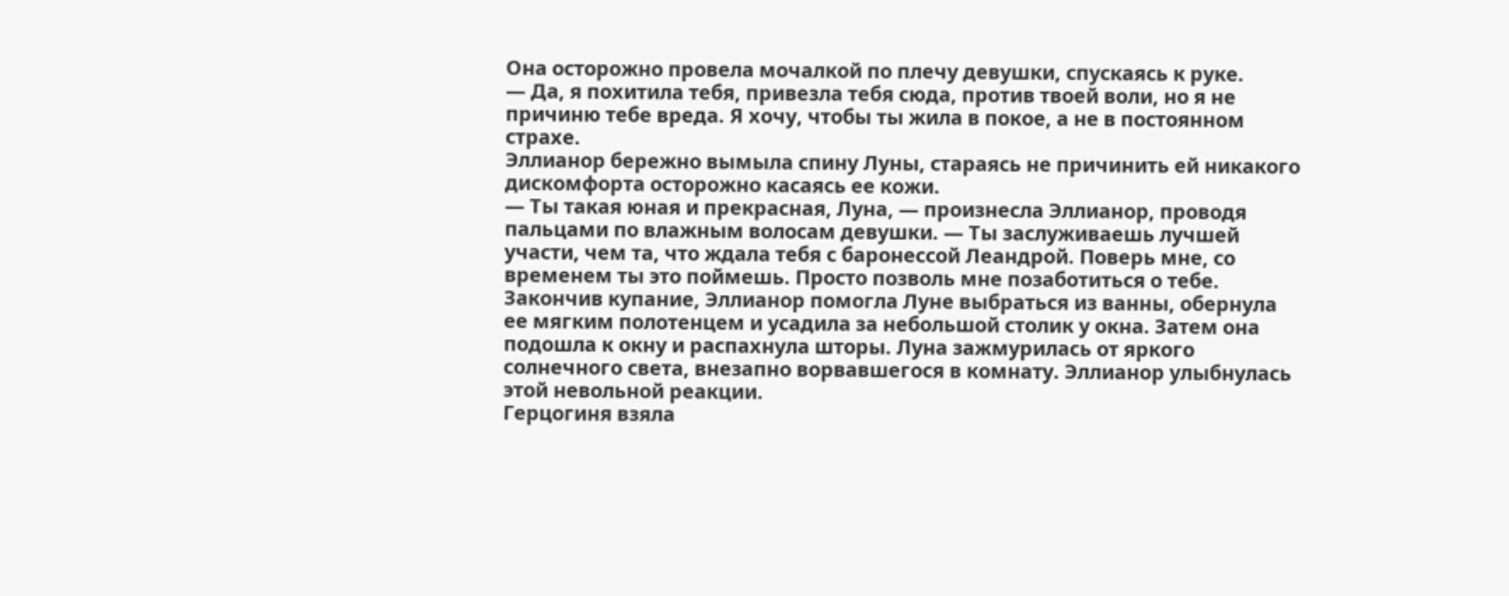Она осторожно провела мочалкой по плечу девушки, спускаясь к руке.
— Да, я похитила тебя, привезла тебя сюда, против твоей воли, но я не причиню тебе вреда. Я хочу, чтобы ты жила в покое, а не в постоянном страхе.
Эллианор бережно вымыла спину Луны, стараясь не причинить ей никакого дискомфорта осторожно касаясь ее кожи.
— Ты такая юная и прекрасная, Луна, — произнесла Эллианор, проводя пальцами по влажным волосам девушки. — Ты заслуживаешь лучшей участи, чем та, что ждала тебя с баронессой Леандрой. Поверь мне, со временем ты это поймешь. Просто позволь мне позаботиться о тебе.
Закончив купание, Эллианор помогла Луне выбраться из ванны, обернула ее мягким полотенцем и усадила за небольшой столик у окна. Затем она подошла к окну и распахнула шторы. Луна зажмурилась от яркого солнечного света, внезапно ворвавшегося в комнату. Эллианор улыбнулась этой невольной реакции.
Герцогиня взяла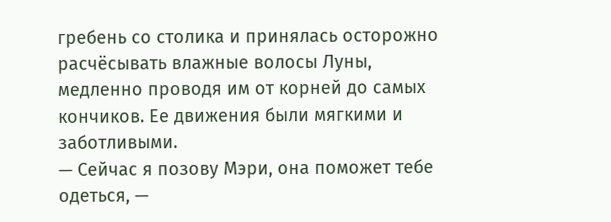гребень со столика и принялась осторожно расчёсывать влажные волосы Луны, медленно проводя им от корней до самых кончиков. Ее движения были мягкими и заботливыми.
— Сейчас я позову Мэри, она поможет тебе одеться, —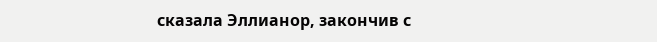сказала Эллианор, закончив с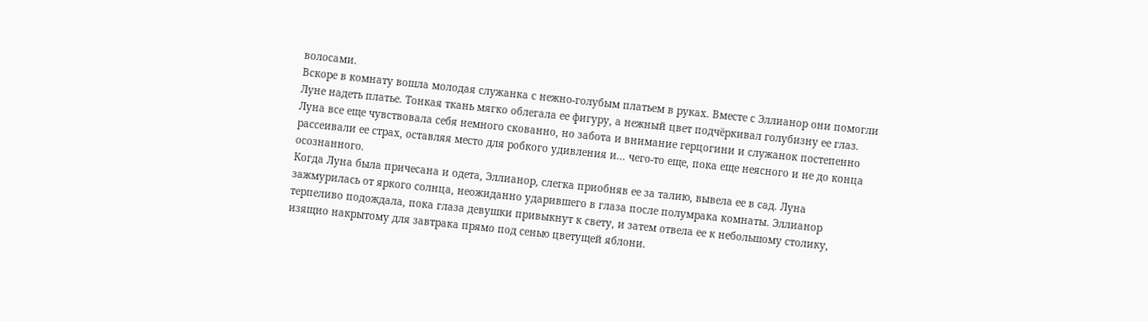волосами.
Вскоре в комнату вошла молодая служанка с нежно-голубым платьем в руках. Вместе с Эллианор они помогли Луне надеть платье. Тонкая ткань мягко облегала ее фигуру, а нежный цвет подчёркивал голубизну ее глаз. Луна все еще чувствовала себя немного скованно, но забота и внимание герцогини и служанок постепенно рассеивали ее страх, оставляя место для робкого удивления и... чего-то еще, пока еще неясного и не до конца осознанного.
Когда Луна была причесана и одета, Эллианор, слегка приобняв ее за талию, вывела ее в сад. Луна зажмурилась от яркого солнца, неожиданно ударившего в глаза после полумрака комнаты. Эллианор терпеливо подождала, пока глаза девушки привыкнут к свету, и затем отвела ее к небольшому столику, изящно накрытому для завтрака прямо под сенью цветущей яблони.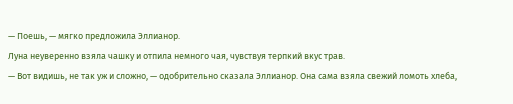— Поешь, — мягко предложила Эллианор.
Луна неуверенно взяла чашку и отпила немного чая, чувствуя терпкий вкус трав.
— Вот видишь, не так уж и сложно, — одобрительно сказала Эллианор. Она сама взяла свежий ломоть хлеба,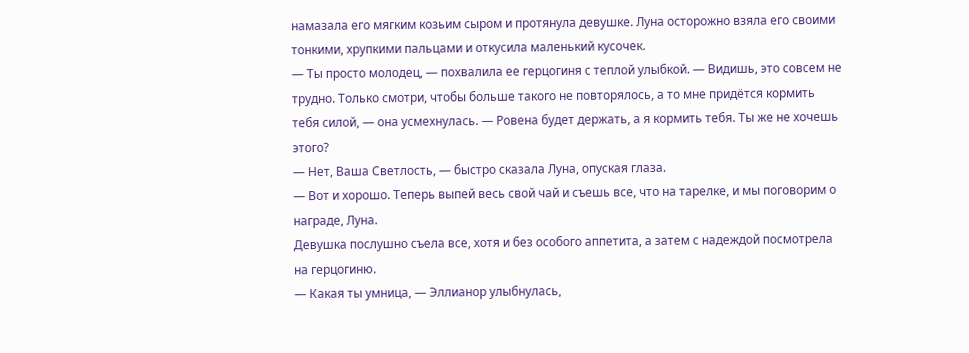намазала его мягким козьим сыром и протянула девушке. Луна осторожно взяла его своими тонкими, хрупкими пальцами и откусила маленький кусочек.
— Ты просто молодец, — похвалила ее герцогиня с теплой улыбкой. — Видишь, это совсем не трудно. Только смотри, чтобы больше такого не повторялось, а то мне придётся кормить тебя силой, — она усмехнулась. — Ровена будет держать, а я кормить тебя. Ты же не хочешь этого?
— Нет, Ваша Светлость, — быстро сказала Луна, опуская глаза.
— Вот и хорошо. Теперь выпей весь свой чай и съешь все, что на тарелке, и мы поговорим о награде, Луна.
Девушка послушно съела все, хотя и без особого аппетита, а затем с надеждой посмотрела на герцогиню.
— Какая ты умница, — Эллианор улыбнулась,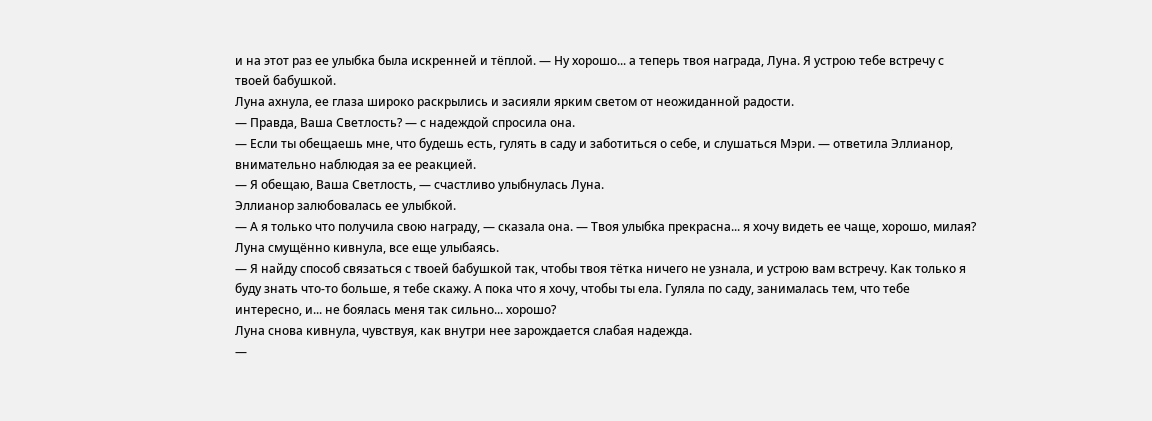и на этот раз ее улыбка была искренней и тёплой. — Ну хорошо... а теперь твоя награда, Луна. Я устрою тебе встречу с твоей бабушкой.
Луна ахнула, ее глаза широко раскрылись и засияли ярким светом от неожиданной радости.
— Правда, Ваша Светлость? — с надеждой спросила она.
— Если ты обещаешь мне, что будешь есть, гулять в саду и заботиться о себе, и слушаться Мэри. — ответила Эллианор, внимательно наблюдая за ее реакцией.
— Я обещаю, Ваша Светлость, — счастливо улыбнулась Луна.
Эллианор залюбовалась ее улыбкой.
— А я только что получила свою награду, — сказала она. — Твоя улыбка прекрасна... я хочу видеть ее чаще, хорошо, милая?
Луна смущённо кивнула, все еще улыбаясь.
— Я найду способ связаться с твоей бабушкой так, чтобы твоя тётка ничего не узнала, и устрою вам встречу. Как только я буду знать что-то больше, я тебе скажу. А пока что я хочу, чтобы ты ела. Гуляла по саду, занималась тем, что тебе интересно, и... не боялась меня так сильно... хорошо?
Луна снова кивнула, чувствуя, как внутри нее зарождается слабая надежда.
—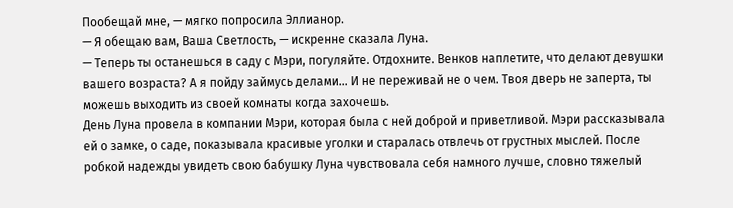Пообещай мне, — мягко попросила Эллианор.
— Я обещаю вам, Ваша Светлость, — искренне сказала Луна.
— Теперь ты останешься в саду с Мэри, погуляйте. Отдохните. Венков наплетите, что делают девушки вашего возраста? А я пойду займусь делами... И не переживай не о чем. Твоя дверь не заперта, ты можешь выходить из своей комнаты когда захочешь.
День Луна провела в компании Мэри, которая была с ней доброй и приветливой. Мэри рассказывала ей о замке, о саде, показывала красивые уголки и старалась отвлечь от грустных мыслей. После робкой надежды увидеть свою бабушку Луна чувствовала себя намного лучше, словно тяжелый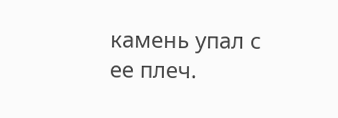камень упал с ее плеч.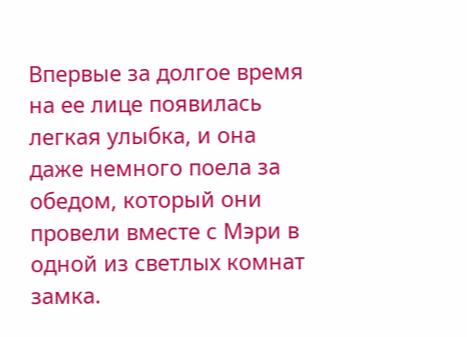Впервые за долгое время на ее лице появилась легкая улыбка, и она даже немного поела за обедом, который они провели вместе с Мэри в одной из светлых комнат замка.